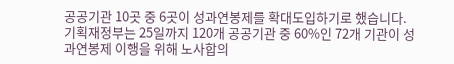공공기관 10곳 중 6곳이 성과연봉제를 확대도입하기로 했습니다.
기획재정부는 25일까지 120개 공공기관 중 60%인 72개 기관이 성과연봉제 이행을 위해 노사합의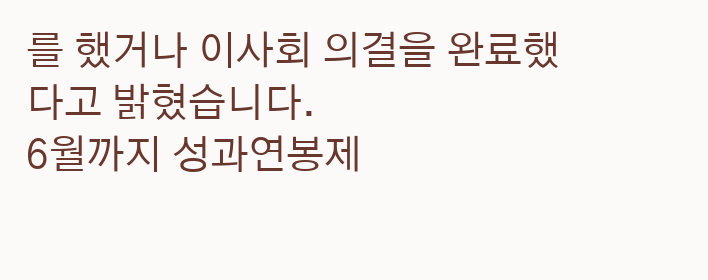를 했거나 이사회 의결을 완료했다고 밝혔습니다.
6월까지 성과연봉제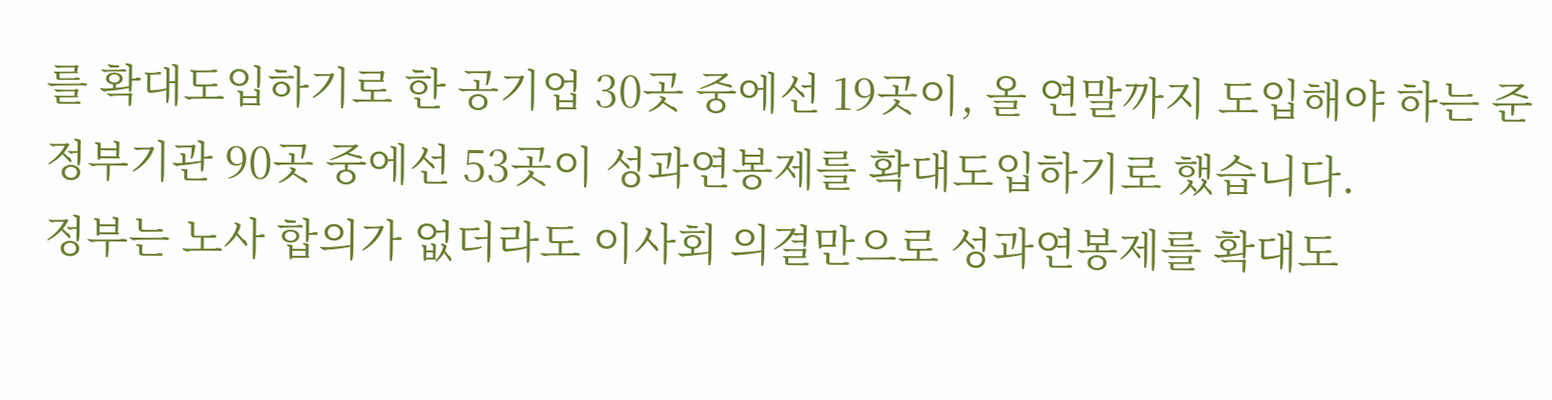를 확대도입하기로 한 공기업 30곳 중에선 19곳이, 올 연말까지 도입해야 하는 준정부기관 90곳 중에선 53곳이 성과연봉제를 확대도입하기로 했습니다.
정부는 노사 합의가 없더라도 이사회 의결만으로 성과연봉제를 확대도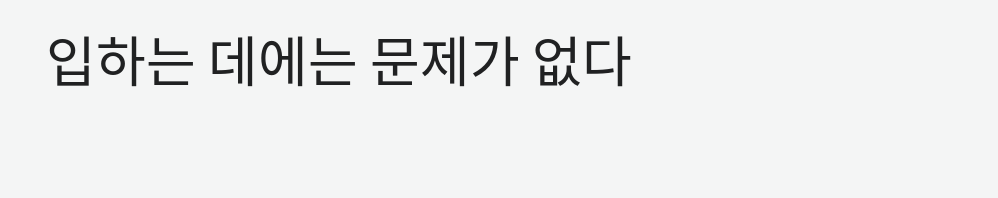입하는 데에는 문제가 없다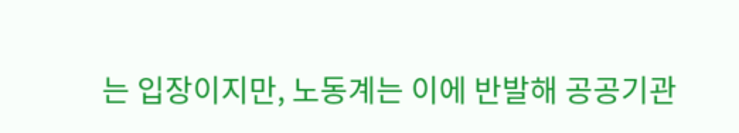는 입장이지만, 노동계는 이에 반발해 공공기관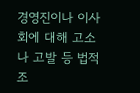경영진이나 이사회에 대해 고소나 고발 등 법적 조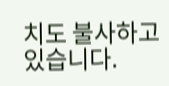치도 불사하고 있습니다.